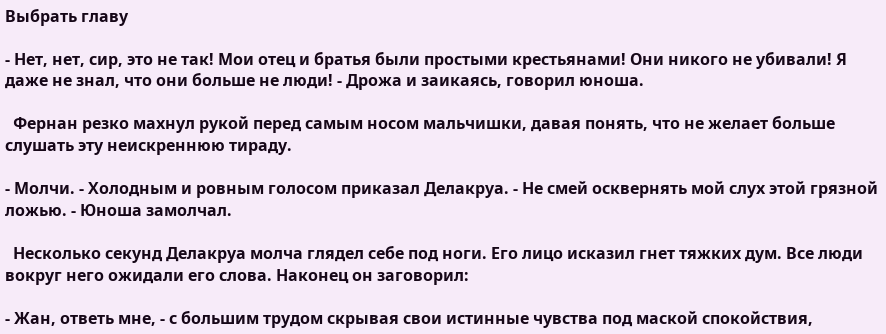Выбрать главу

- Нет, нет, сир, это не так! Мои отец и братья были простыми крестьянами! Они никого не убивали! Я даже не знал, что они больше не люди! - Дрожа и заикаясь, говорил юноша.

  Фернан резко махнул рукой перед самым носом мальчишки, давая понять, что не желает больше слушать эту неискреннюю тираду.

- Молчи. - Холодным и ровным голосом приказал Делакруа. - Не смей осквернять мой слух этой грязной ложью. - Юноша замолчал.

  Несколько секунд Делакруа молча глядел себе под ноги. Его лицо исказил гнет тяжких дум. Все люди вокруг него ожидали его слова. Наконец он заговорил:

- Жан, ответь мне, - с большим трудом скрывая свои истинные чувства под маской спокойствия,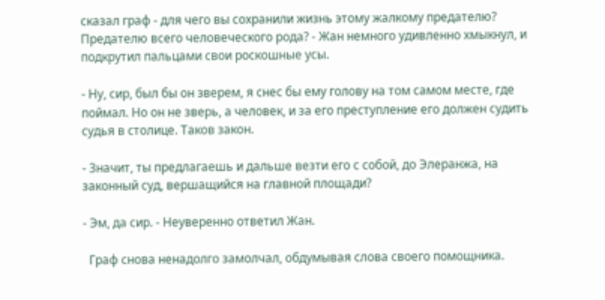сказал граф - для чего вы сохранили жизнь этому жалкому предателю? Предателю всего человеческого рода? - Жан немного удивленно хмыкнул, и подкрутил пальцами свои роскошные усы.

- Ну, сир, был бы он зверем, я снес бы ему голову на том самом месте, где поймал. Но он не зверь, а человек, и за его преступление его должен судить судья в столице. Таков закон.

- Значит, ты предлагаешь и дальше везти его с собой, до Элеранжа, на законный суд, вершащийся на главной площади?

- Эм, да сир. - Неуверенно ответил Жан.

  Граф снова ненадолго замолчал, обдумывая слова своего помощника.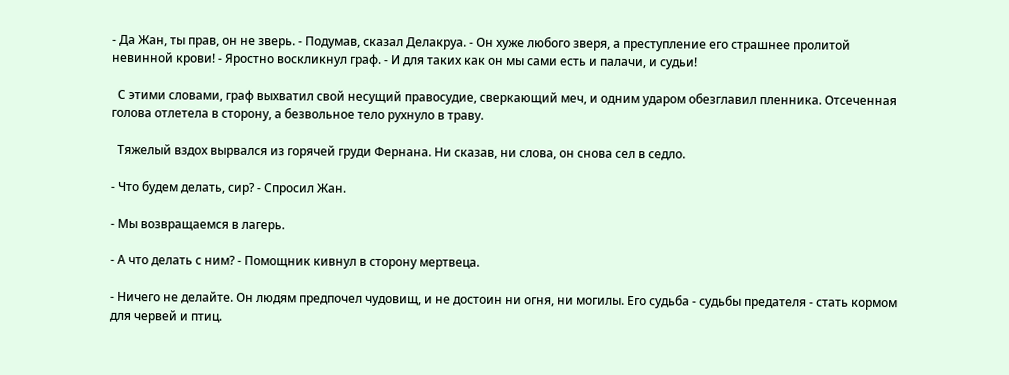- Да Жан, ты прав, он не зверь. - Подумав, сказал Делакруа. - Он хуже любого зверя, а преступление его страшнее пролитой невинной крови! - Яростно воскликнул граф. - И для таких как он мы сами есть и палачи, и судьи!

  С этими словами, граф выхватил свой несущий правосудие, сверкающий меч, и одним ударом обезглавил пленника. Отсеченная голова отлетела в сторону, а безвольное тело рухнуло в траву.

  Тяжелый вздох вырвался из горячей груди Фернана. Ни сказав, ни слова, он снова сел в седло.

- Что будем делать, сир? - Спросил Жан.

- Мы возвращаемся в лагерь.

- А что делать с ним? - Помощник кивнул в сторону мертвеца.

- Ничего не делайте. Он людям предпочел чудовищ, и не достоин ни огня, ни могилы. Его судьба - судьбы предателя - стать кормом для червей и птиц.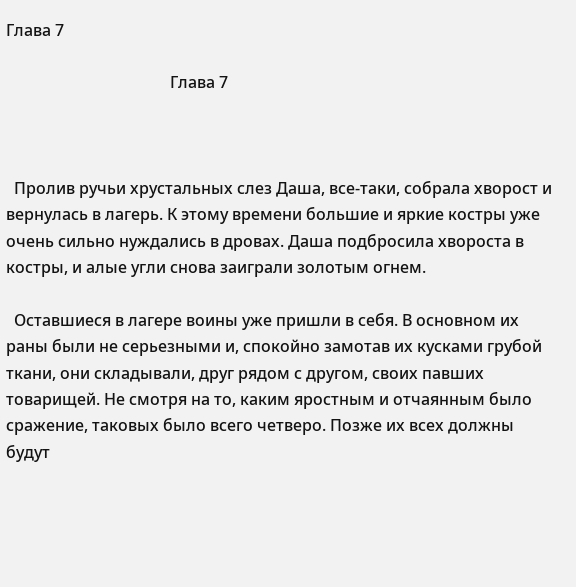Глава 7

                                         Глава 7



  Пролив ручьи хрустальных слез Даша, все-таки, собрала хворост и вернулась в лагерь. К этому времени большие и яркие костры уже очень сильно нуждались в дровах. Даша подбросила хвороста в костры, и алые угли снова заиграли золотым огнем.

  Оставшиеся в лагере воины уже пришли в себя. В основном их раны были не серьезными и, спокойно замотав их кусками грубой ткани, они складывали, друг рядом с другом, своих павших товарищей. Не смотря на то, каким яростным и отчаянным было сражение, таковых было всего четверо. Позже их всех должны будут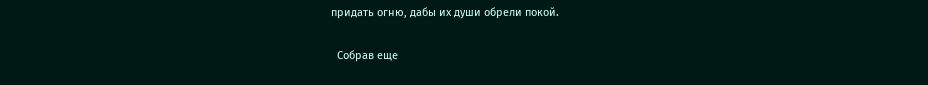придать огню, дабы их души обрели покой.

  Собрав еще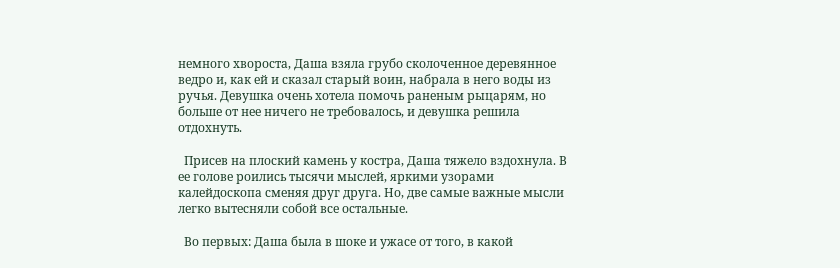немного хвороста, Даша взяла грубо сколоченное деревянное ведро и, как ей и сказал старый воин, набрала в него воды из ручья. Девушка очень хотела помочь раненым рыцарям, но больше от нее ничего не требовалось, и девушка решила отдохнуть.

  Присев на плоский камень у костра, Даша тяжело вздохнула. В ее голове роились тысячи мыслей, яркими узорами калейдоскопа сменяя друг друга. Но, две самые важные мысли легко вытесняли собой все остальные.

  Во первых: Даша была в шоке и ужасе от того, в какой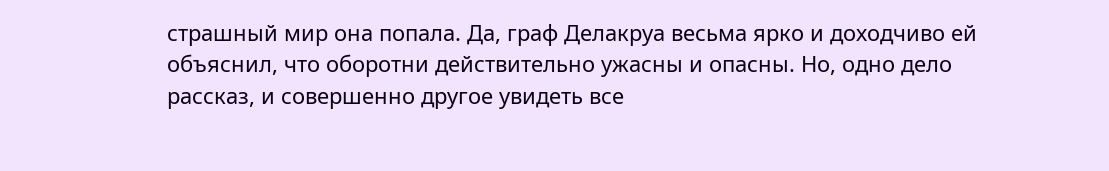страшный мир она попала. Да, граф Делакруа весьма ярко и доходчиво ей объяснил, что оборотни действительно ужасны и опасны. Но, одно дело рассказ, и совершенно другое увидеть все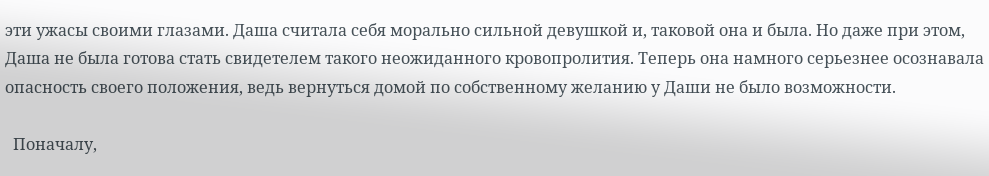эти ужасы своими глазами. Даша считала себя морально сильной девушкой и, таковой она и была. Но даже при этом, Даша не была готова стать свидетелем такого неожиданного кровопролития. Теперь она намного серьезнее осознавала опасность своего положения, ведь вернуться домой по собственному желанию у Даши не было возможности.

  Поначалу,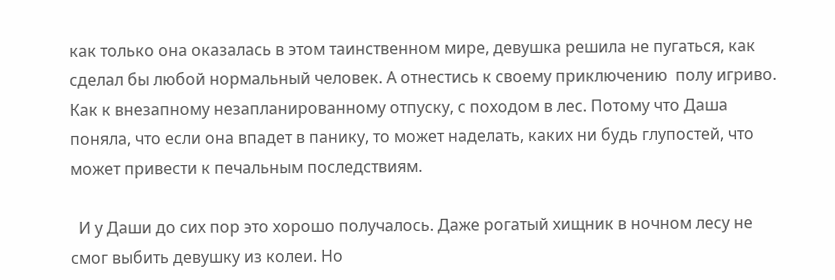как только она оказалась в этом таинственном мире, девушка решила не пугаться, как сделал бы любой нормальный человек. А отнестись к своему приключению  полу игриво. Как к внезапному незапланированному отпуску, с походом в лес. Потому что Даша поняла, что если она впадет в панику, то может наделать, каких ни будь глупостей, что может привести к печальным последствиям.

  И у Даши до сих пор это хорошо получалось. Даже рогатый хищник в ночном лесу не смог выбить девушку из колеи. Но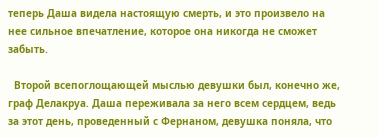теперь Даша видела настоящую смерть, и это произвело на нее сильное впечатление, которое она никогда не сможет забыть.

  Второй всепоглощающей мыслью девушки был, конечно же, граф Делакруа. Даша переживала за него всем сердцем, ведь за этот день, проведенный с Фернаном, девушка поняла, что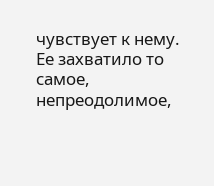чувствует к нему. Ее захватило то самое, непреодолимое,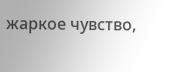жаркое чувство,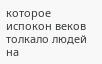которое испокон веков толкало людей на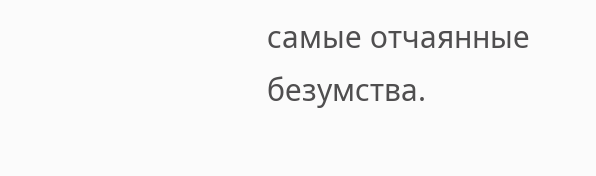самые отчаянные безумства.